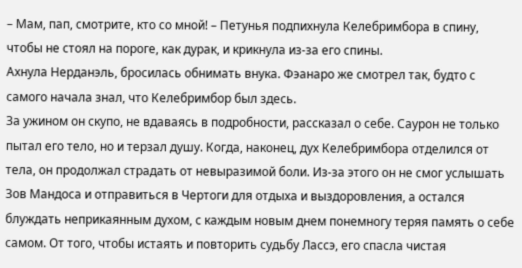– Мам, пап, смотрите, кто со мной! – Петунья подпихнула Келебримбора в спину, чтобы не стоял на пороге, как дурак, и крикнула из-за его спины.
Ахнула Нерданэль, бросилась обнимать внука. Фэанаро же смотрел так, будто с самого начала знал, что Келебримбор был здесь.
За ужином он скупо, не вдаваясь в подробности, рассказал о себе. Саурон не только пытал его тело, но и терзал душу. Когда, наконец, дух Келебримбора отделился от тела, он продолжал страдать от невыразимой боли. Из-за этого он не смог услышать Зов Мандоса и отправиться в Чертоги для отдыха и выздоровления, а остался блуждать неприкаянным духом, с каждым новым днем понемногу теряя память о себе самом. От того, чтобы истаять и повторить судьбу Лассэ, его спасла чистая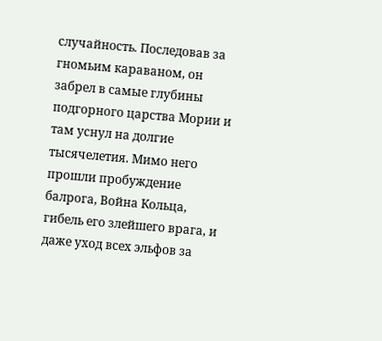случайность. Последовав за гномьим караваном, он забрел в самые глубины подгорного царства Мории и там уснул на долгие тысячелетия. Мимо него прошли пробуждение балрога, Война Кольца, гибель его злейшего врага, и даже уход всех эльфов за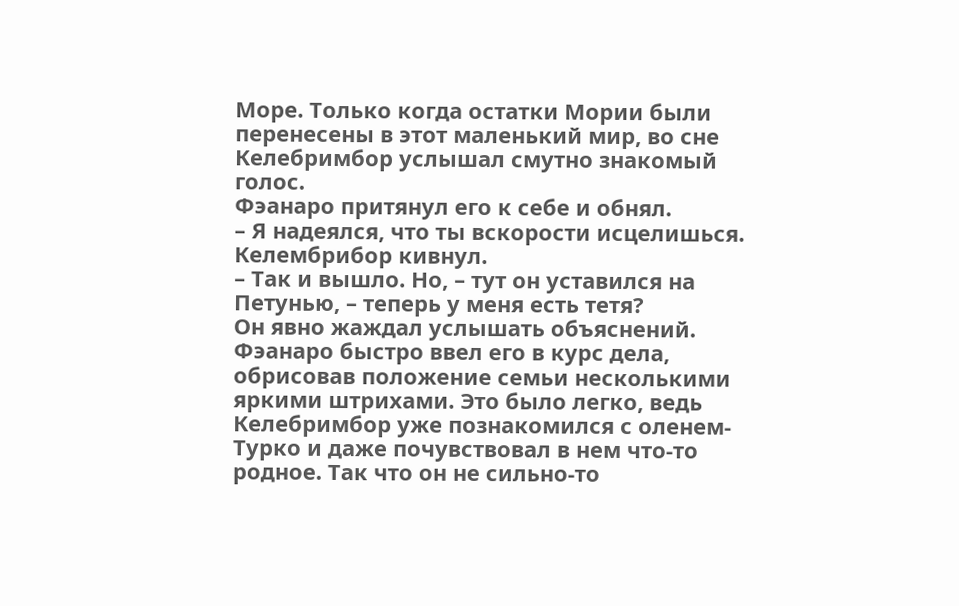Море. Только когда остатки Мории были перенесены в этот маленький мир, во сне Келебримбор услышал смутно знакомый голос.
Фэанаро притянул его к себе и обнял.
– Я надеялся, что ты вскорости исцелишься.
Келембрибор кивнул.
– Так и вышло. Но, – тут он уставился на Петунью, – теперь у меня есть тетя?
Он явно жаждал услышать объяснений. Фэанаро быстро ввел его в курс дела, обрисовав положение семьи несколькими яркими штрихами. Это было легко, ведь Келебримбор уже познакомился с оленем-Турко и даже почувствовал в нем что-то родное. Так что он не сильно-то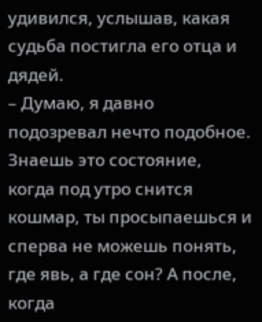удивился, услышав, какая судьба постигла его отца и дядей.
– Думаю, я давно подозревал нечто подобное. Знаешь это состояние, когда под утро снится кошмар, ты просыпаешься и сперва не можешь понять, где явь, а где сон? А после, когда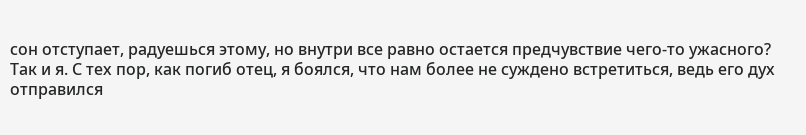сон отступает, радуешься этому, но внутри все равно остается предчувствие чего-то ужасного? Так и я. С тех пор, как погиб отец, я боялся, что нам более не суждено встретиться, ведь его дух отправился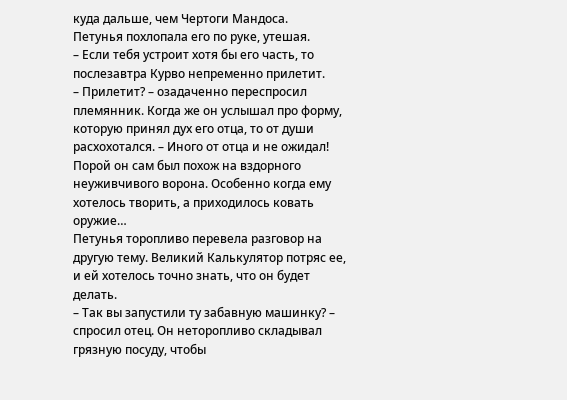куда дальше, чем Чертоги Мандоса.
Петунья похлопала его по руке, утешая.
– Если тебя устроит хотя бы его часть, то послезавтра Курво непременно прилетит.
– Прилетит? – озадаченно переспросил племянник. Когда же он услышал про форму, которую принял дух его отца, то от души расхохотался. – Иного от отца и не ожидал! Порой он сам был похож на вздорного неуживчивого ворона. Особенно когда ему хотелось творить, а приходилось ковать оружие…
Петунья торопливо перевела разговор на другую тему. Великий Калькулятор потряс ее, и ей хотелось точно знать, что он будет делать.
– Так вы запустили ту забавную машинку? – спросил отец. Он неторопливо складывал грязную посуду, чтобы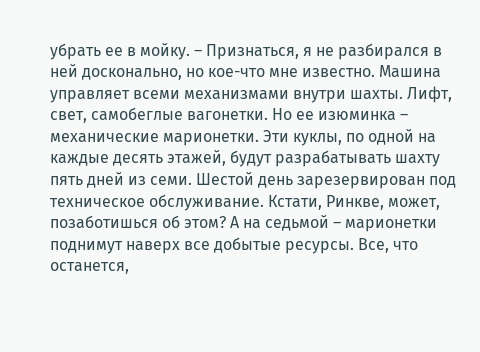убрать ее в мойку. – Признаться, я не разбирался в ней досконально, но кое-что мне известно. Машина управляет всеми механизмами внутри шахты. Лифт, свет, самобеглые вагонетки. Но ее изюминка – механические марионетки. Эти куклы, по одной на каждые десять этажей, будут разрабатывать шахту пять дней из семи. Шестой день зарезервирован под техническое обслуживание. Кстати, Ринкве, может, позаботишься об этом? А на седьмой – марионетки поднимут наверх все добытые ресурсы. Все, что останется,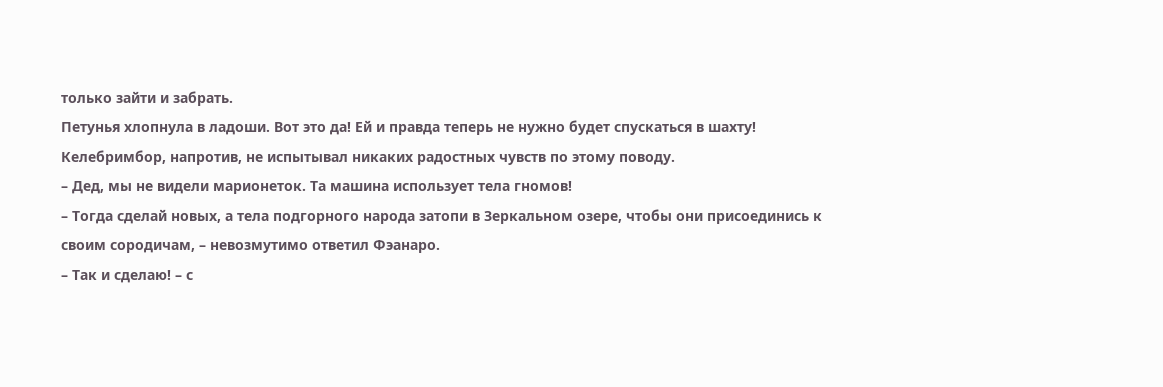только зайти и забрать.
Петунья хлопнула в ладоши. Вот это да! Ей и правда теперь не нужно будет спускаться в шахту!
Келебримбор, напротив, не испытывал никаких радостных чувств по этому поводу.
– Дед, мы не видели марионеток. Та машина использует тела гномов!
– Тогда сделай новых, а тела подгорного народа затопи в Зеркальном озере, чтобы они присоединись к своим сородичам, – невозмутимо ответил Фэанаро.
– Так и сделаю! – с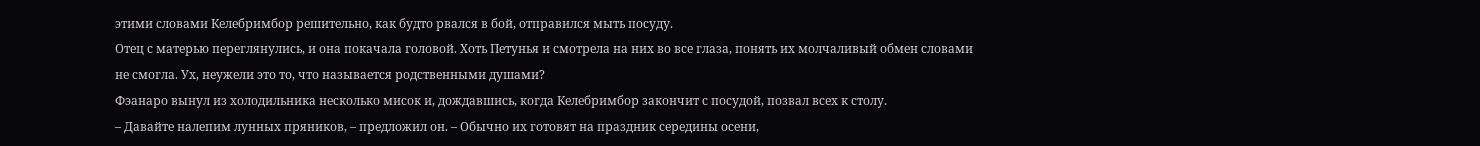этими словами Келебримбор решительно, как будто рвался в бой, отправился мыть посуду.
Отец с матерью переглянулись, и она покачала головой. Хоть Петунья и смотрела на них во все глаза, понять их молчаливый обмен словами не смогла. Ух, неужели это то, что называется родственными душами?
Фэанаро вынул из холодильника несколько мисок и, дождавшись, когда Келебримбор закончит с посудой, позвал всех к столу.
– Давайте налепим лунных пряников, – предложил он. – Обычно их готовят на праздник середины осени,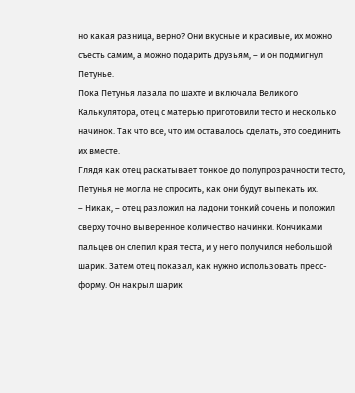но какая разница, верно? Они вкусные и красивые, их можно съесть самим, а можно подарить друзьям, – и он подмигнул Петунье.
Пока Петунья лазала по шахте и включала Великого Калькулятора, отец с матерью приготовили тесто и несколько начинок. Так что все, что им оставалось сделать, это соединить их вместе.
Глядя как отец раскатывает тонкое до полупрозрачности тесто, Петунья не могла не спросить, как они будут выпекать их.
– Никак, – отец разложил на ладони тонкий сочень и положил сверху точно выверенное количество начинки. Кончиками пальцев он слепил края теста, и у него получился небольшой шарик. Затем отец показал, как нужно использовать пресс-форму. Он накрыл шарик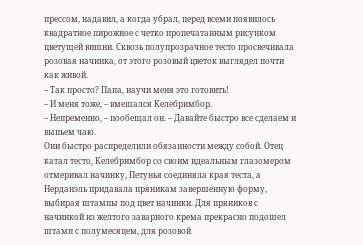прессом, надавил, а когда убрал, перед всеми появилось квадратное пирожное с четко пропечатанным рисунком цветущей вишни. Сквозь полупрозрачное тесто просвечивала розовая начинка, от этого розовый цветок выглядел почти как живой.
– Так просто? Папа, научи меня это готовить!
– И меня тоже, – вмешался Келебримбор.
– Непременно, – пообещал он. – Давайте быстро все сделаем и выпьем чаю.
Они быстро распределили обязанности между собой. Отец катал тесто, Келебримбор со своим идеальным глазомером отмеривал начинку, Петунья соединяла края теста, а Нерданэль придавала пряникам завершенную форму, выбирая штампы под цвет начинки. Для пряников с начинкой из желтого заварного крема прекрасно подошел штамп с полумесяцем, для розовой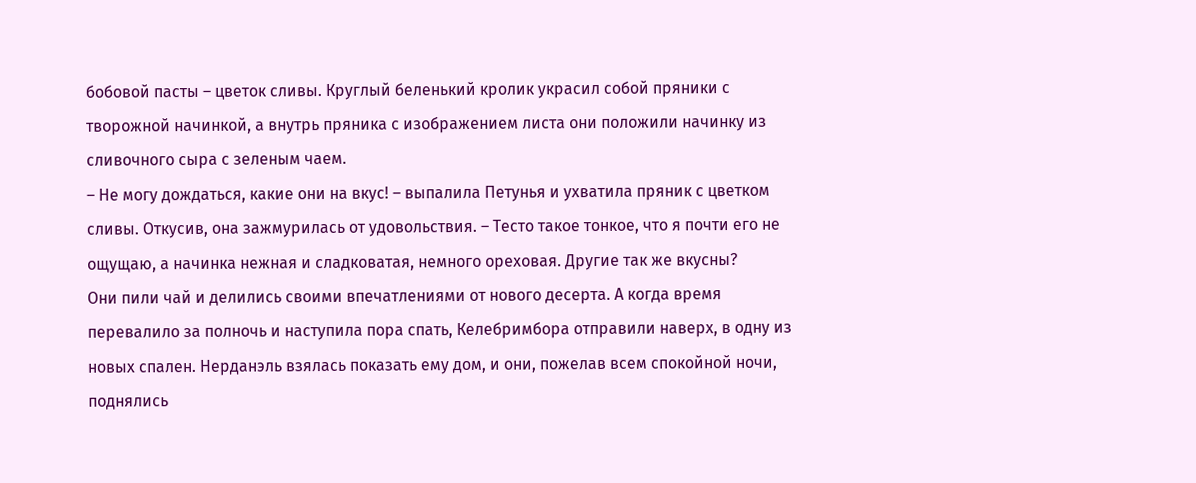бобовой пасты – цветок сливы. Круглый беленький кролик украсил собой пряники с творожной начинкой, а внутрь пряника с изображением листа они положили начинку из сливочного сыра с зеленым чаем.
– Не могу дождаться, какие они на вкус! – выпалила Петунья и ухватила пряник с цветком сливы. Откусив, она зажмурилась от удовольствия. – Тесто такое тонкое, что я почти его не ощущаю, а начинка нежная и сладковатая, немного ореховая. Другие так же вкусны?
Они пили чай и делились своими впечатлениями от нового десерта. А когда время перевалило за полночь и наступила пора спать, Келебримбора отправили наверх, в одну из новых спален. Нерданэль взялась показать ему дом, и они, пожелав всем спокойной ночи, поднялись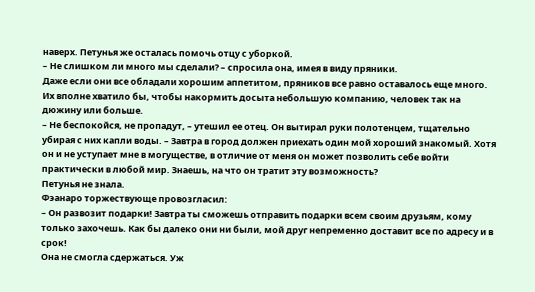наверх. Петунья же осталась помочь отцу с уборкой.
– Не слишком ли много мы сделали? – спросила она, имея в виду пряники.
Даже если они все обладали хорошим аппетитом, пряников все равно оставалось еще много. Их вполне хватило бы, чтобы накормить досыта небольшую компанию, человек так на дюжину или больше.
– Не беспокойся, не пропадут, – утешил ее отец. Он вытирал руки полотенцем, тщательно убирая с них капли воды. – Завтра в город должен приехать один мой хороший знакомый. Хотя он и не уступает мне в могуществе, в отличие от меня он может позволить себе войти практически в любой мир. Знаешь, на что он тратит эту возможность?
Петунья не знала.
Фэанаро торжествующе провозгласил:
– Он развозит подарки! Завтра ты сможешь отправить подарки всем своим друзьям, кому только захочешь. Как бы далеко они ни были, мой друг непременно доставит все по адресу и в срок!
Она не смогла сдержаться. Уж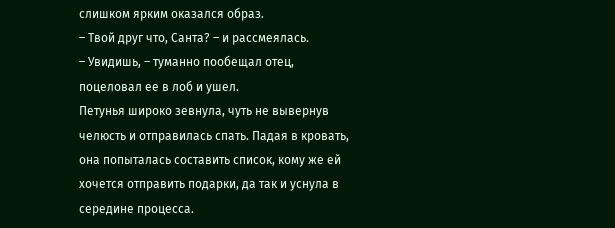слишком ярким оказался образ.
– Твой друг что, Санта? – и рассмеялась.
– Увидишь, – туманно пообещал отец, поцеловал ее в лоб и ушел.
Петунья широко зевнула, чуть не вывернув челюсть и отправилась спать. Падая в кровать, она попыталась составить список, кому же ей хочется отправить подарки, да так и уснула в середине процесса.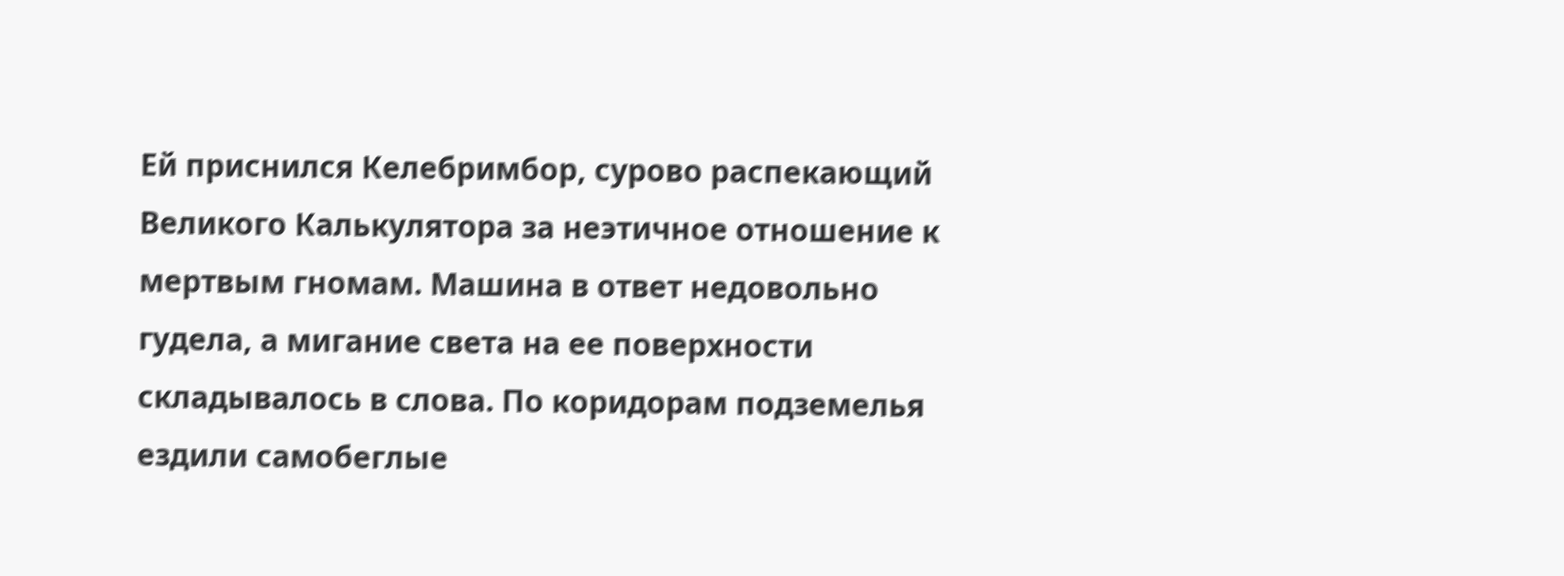Ей приснился Келебримбор, сурово распекающий Великого Калькулятора за неэтичное отношение к мертвым гномам. Машина в ответ недовольно гудела, а мигание света на ее поверхности складывалось в слова. По коридорам подземелья ездили самобеглые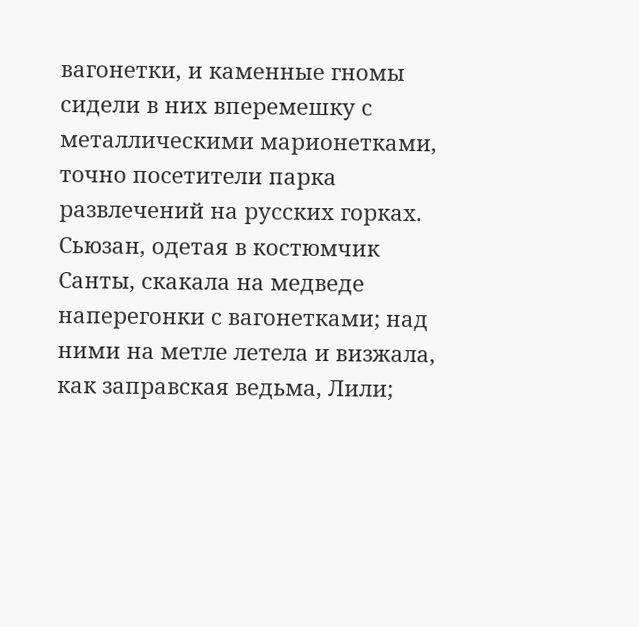вагонетки, и каменные гномы сидели в них вперемешку с металлическими марионетками, точно посетители парка развлечений на русских горках. Сьюзан, одетая в костюмчик Санты, скакала на медведе наперегонки с вагонетками; над ними на метле летела и визжала, как заправская ведьма, Лили;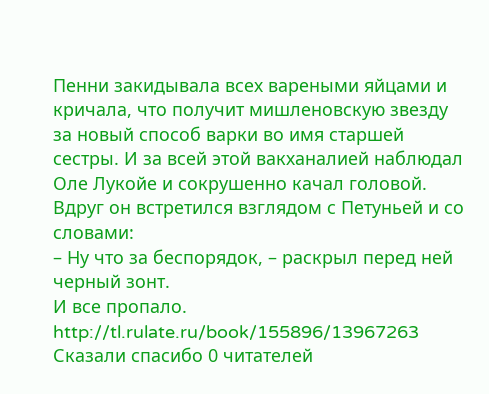Пенни закидывала всех вареными яйцами и кричала, что получит мишленовскую звезду за новый способ варки во имя старшей сестры. И за всей этой вакханалией наблюдал Оле Лукойе и сокрушенно качал головой.
Вдруг он встретился взглядом с Петуньей и со словами:
– Ну что за беспорядок, – раскрыл перед ней черный зонт.
И все пропало.
http://tl.rulate.ru/book/155896/13967263
Сказали спасибо 0 читателей